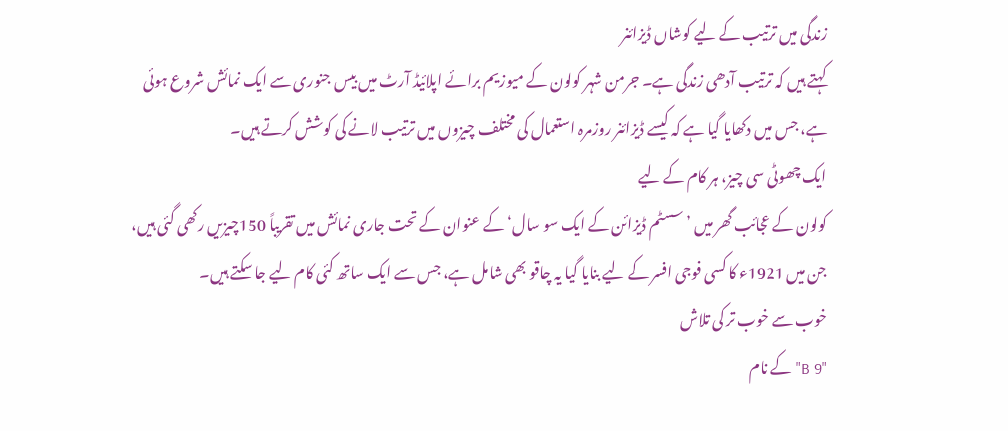زندگی میں ترتیب کے لیے کوشاں ڈیزائنر
کہتے ہیں کہ ترتیب آدھی زندگی ہے۔ جرمن شہر کولون کے میوزیم برائے اپلائیڈ آرٹ میں بیس جنوری سے ایک نمائش شروع ہوئی ہے، جس میں دکھایا گیا ہے کہ کیسے ڈیزائنر روزمرہ استعمال کی مختلف چیزوں میں ترتیب لانے کی کوشش کرتے ہیں۔
ایک چھوٹی سی چیز، ہر کام کے لیے
کولون کے عجائب گھر میں ’سسٹم ڈیزائن کے ایک سو سال‘ کے عنوان کے تحت جاری نمائش میں تقریباً 150چیزیں رکھی گئی ہیں، جن میں 1921ء کا کسی فوجی افسر کے لیے بنایا گیا یہ چاقو بھی شامل ہے، جس سے ایک ساتھ کئی کام لیے جا سکتے ہیں۔
خوب سے خوب تر کی تلاش
"B 9" کے نام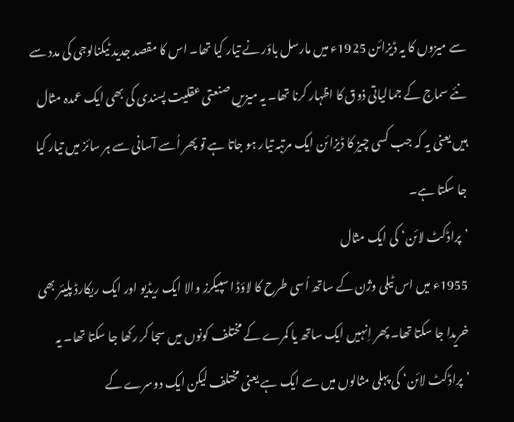سے میزوں کا یہ ڈیزائن 1925ء میں مارسل باؤر نے تیار کیا تھا۔ اس کا مقصد جدید ٹیکنالوجی کی مدد سے نئے سماج کے جمالیاتی ذوق کا اظہار کرنا تھا۔ یہ میزیں صنعتی عقلیت پسندی کی بھی ایک عمدہ مثال ہیں یعنی یہ کہ جب کسی چیز کا ڈیزائن ایک مرتبہ تیار ہو جاتا ہے تو پھر اُسے آسانی سے ہر سائز میں تیار کیا جا سکتا ہے۔
’پراڈکٹ لائن‘ کی ایک مثال
1955ء میں اس ٹیلی وژن کے ساتھ اُسی طرح کا لاؤڈ اسپیکرز والا ایک ریڈیو اور ایک ریکارڈ پلیئر بھی خریدا جا سکتا تھا۔ پھر اِنہیں ایک ساتھ یا کمرے کے مختلف کونوں میں سجا کر رکھا جا سکتا تھا۔ یہ ’پراڈکٹ لائن‘ کی پہلی مثالوں میں سے ایک ہے یعنی مختلف لیکن ایک دوسرے کے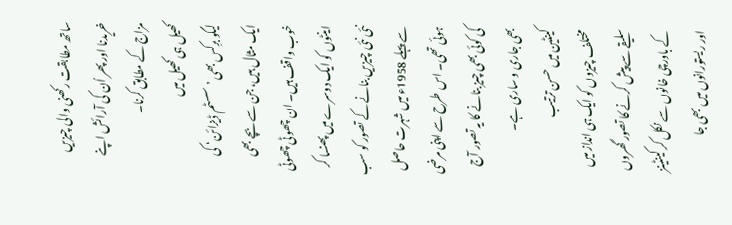ساتھ مطابقت رکھنی والی چیزیں خریدنا اور پھر اُن کی آرائش اپنے مزاج کے مطابق کرنا۔
کھیل ہی کھیل میں
لیگو برِکس بھی ’سسٹم ڈیزائن‘ کی ایک مثال ہیں، جن سے بچے بھی خوب واقف ہیں۔ ان چھوٹی چھوٹی اینٹوں کو ایک دوسرے میں پھنسا کر نئی نئی چیزیں بنانے کے تصور کو سب سے پہلے 1958ء میں شہرت حاصل ہوئی تھی۔ اس طرح سے اپنی مرضی کی کوئی بھی چیز بنانے کا یہ تصور آج بھی جاری و ساری ہے۔
کینٹین میں حسن ترتیب
مختلف چیزوں کو ایک ہی انداز میں سلیقے سے پیش کرنے کا تصور گھروں کے باورچی خانوں سے نکل کر کینٹینز اور ریستورانوں میں بھی جا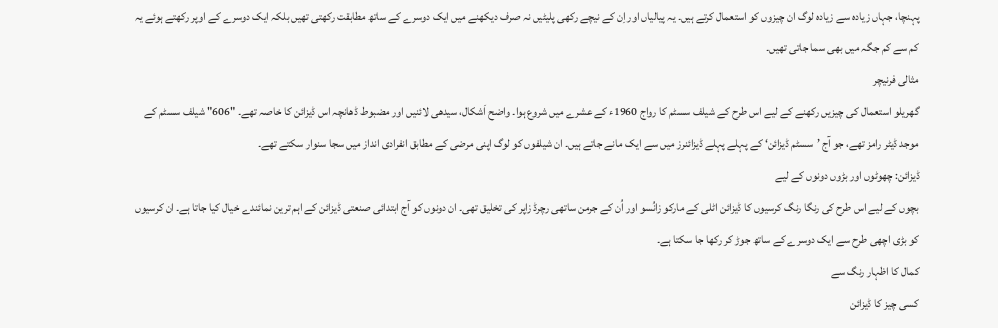پہنچا، جہاں زیادہ سے زیادہ لوگ ان چیزوں کو استعمال کرتے ہیں۔ یہ پیالیاں اور اِن کے نیچے رکھی پلیٹیں نہ صرف دیکھنے میں ایک دوسرے کے ساتھ مطابقت رکھتی تھیں بلکہ ایک دوسرے کے اوپر رکھتے ہوئے یہ کم سے کم جگہ میں بھی سما جاتی تھیں۔
مثالی فرنیچر
گھریلو استعمال کی چیزیں رکھنے کے لیے اس طرح کے شیلف سسٹم کا رواج 1960ء کے عشرے میں شروع ہوا۔ واضح اَشکال، سیدھی لائنیں اور مضبوط ڈھانچہ اس ڈیزائن کا خاصہ تھے۔ "606" شیلف سسٹم کے موجد ڈیٹر رامز تھے، جو آج ’سسٹم ڈیزائن‘ کے پہلے پہلے ڈیزائنرز میں سے ایک مانے جاتے ہیں۔ ان شیلفوں کو لوگ اپنی مرضی کے مطابق انفرادی انداز میں سجا سنوار سکتے تھے۔
ڈیزائن: چھوٹوں اور بڑوں دونوں کے لیے
بچوں کے لیے اس طرح کی رنگا رنگ کرسیوں کا ڈیزائن اٹلی کے مارکو زانُسو اور اُن کے جرمن ساتھی رچرڈ زاپر کی تخلیق تھی۔ ان دونوں کو آج ابتدائی صنعتی ڈیزائن کے اہم ترین نمائندے خیال کیا جاتا ہے۔ ان کرسیوں کو بڑی اچھی طرح سے ایک دوسرے کے ساتھ جوڑ کر رکھا جا سکتا ہے۔
کمال کا اظہار رنگ سے
کسی چیز کا ڈیزائن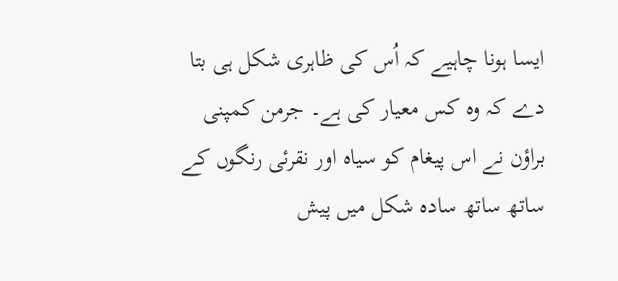ایسا ہونا چاہیے کہ اُس کی ظاہری شکل ہی بتا دے کہ وہ کس معیار کی ہے۔ جرمن کمپنی براؤن نے اس پیغام کو سیاہ اور نقرئی رنگوں کے ساتھ ساتھ سادہ شکل میں پیش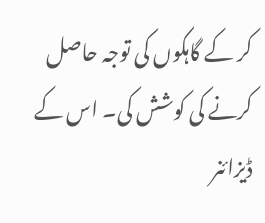کر کے گاہکوں کی توجہ حاصل کرنے کی کوشش کی۔ اس کے ڈیزائنر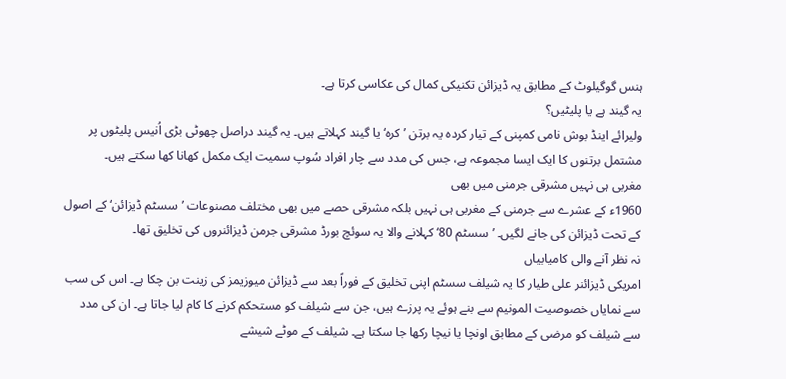ہنس گوگیلوٹ کے مطابق یہ ڈیزائن تکنیکی کمال کی عکاسی کرتا ہے۔
یہ گیند ہے یا پلیٹیں؟
ولیرائے اینڈ بوش نامی کمپنی کے تیار کردہ یہ برتن ’کرہ‘ یا گیند کہلاتے ہیں۔ یہ گیند دراصل چھوٹی بڑی اُنیس پلیٹوں پر مشتمل برتنوں کا ایک ایسا مجموعہ ہے، جس کی مدد سے چار افراد سُوپ سمیت ایک مکمل کھانا کھا سکتے ہیں۔
مغربی ہی نہیں مشرقی جرمنی میں بھی
1960ء کے عشرے سے جرمنی کے مغربی ہی نہیں بلکہ مشرقی حصے میں بھی مختلف مصنوعات ’سسٹم ڈیزائن‘ کے اصول کے تحت ڈیزائن کی جانے لگیں۔ ’سسٹم 80‘ کہلانے والا یہ سوئچ بورڈ مشرقی جرمن ڈیزائنروں کی تخلیق تھا۔
نہ نظر آنے والی کامیابیاں
امریکی ڈیزائنر علی طیار کا یہ شیلف سسٹم اپنی تخلیق کے فوراً بعد سے ڈیزائن میوزیمز کی زینت بن چکا ہے۔ اس کی سب سے نمایاں خصوصیت المونیم سے بنے ہوئے یہ پرزے ہیں، جن سے شیلف کو مستحکم کرنے کا کام لیا جاتا ہے۔ ان کی مدد سے شیلف کو مرضی کے مطابق اونچا یا نیچا رکھا جا سکتا ہے۔ شیلف کے موٹے شیشے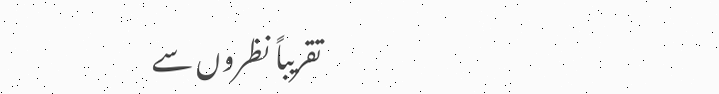تقریباً نظروں سے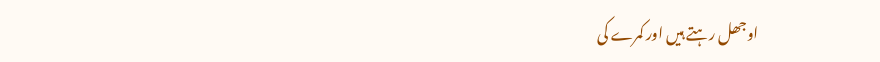اوجھل رہتے ہیں اور کمرے کی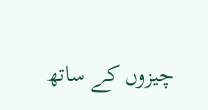چیزوں کے ساتھ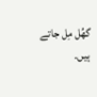گھُل مِل جاتے ہیں۔